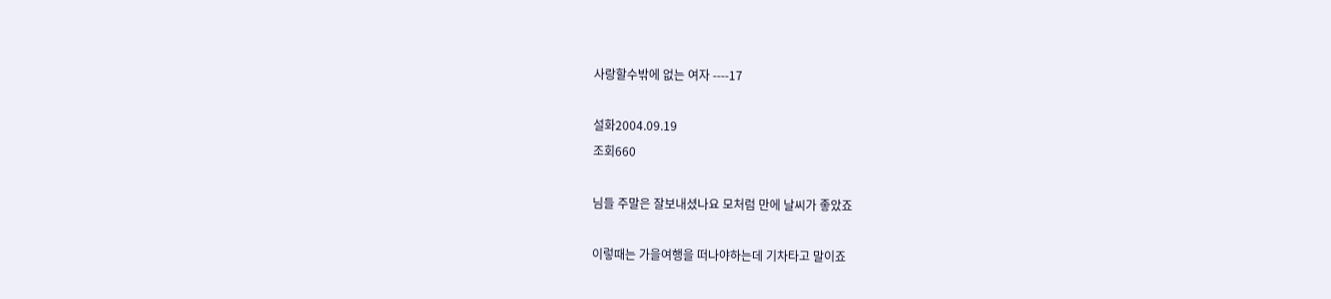사랑할수밖에 없는 여자 ----17

설화2004.09.19
조회660

님들 주말은 잘보내셨나요 모처럼 만에 날씨가 좋았죠

이렇때는 가을여행을 떠나야하는데 기차타고 말이죠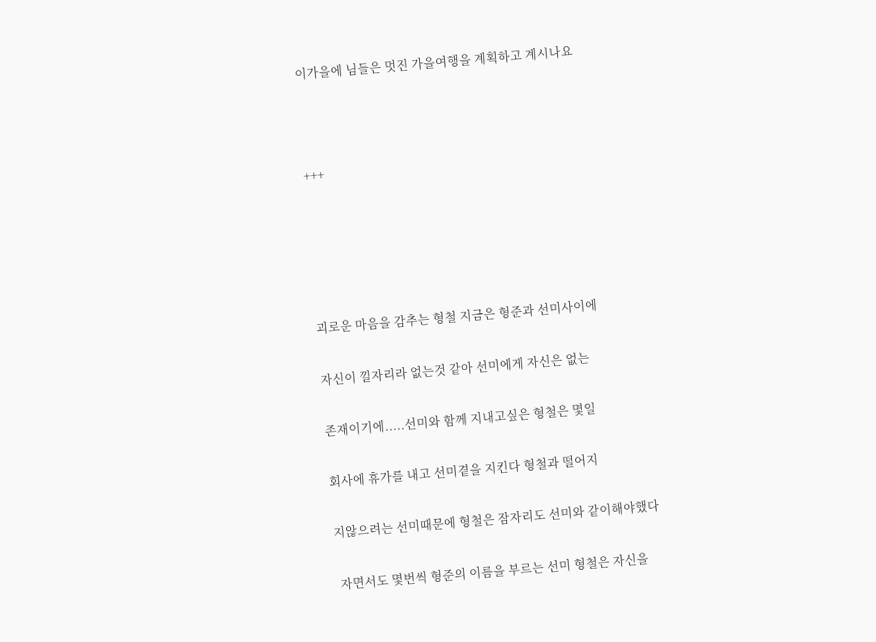이가을에 님들은 멋진 가을여행을 계획하고 계시나요



+++





괴로운 마음을 감추는 형철 지금은 형준과 선미사이에

자신이 낄자리라 없는것 같아 선미에게 자신은 없는

존재이기에.....선미와 함께 지내고싶은 형철은 몇일

회사에 휴가를 내고 선미곁을 지킨다 형철과 떨어지

지않으려는 선미때문에 형철은 잠자리도 선미와 같이해야했다

 자면서도 몇번씩 형준의 이름을 부르는 선미 형철은 자신을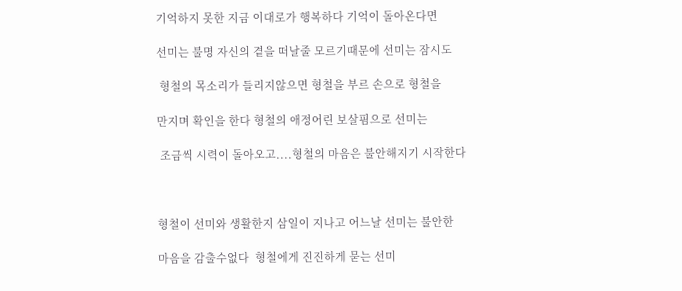기억하지 못한 지금 이대로가 행복하다 기억이 돌아온다면

선미는 불명 자신의 곁을 떠날줄 모르기때문에 선미는 잠시도

 형철의 목소리가 들리지않으면 형철을 부르 손으로 형철을

만지며 확인을 한다 형철의 애정어린 보살핌으로 선미는

 조금씩 시력이 돌아오고....형철의 마음은 불안해지기 시작한다



형철이 선미와 생활한지 삼일이 지나고 어느날 선미는 불안한

마음을 감출수없다  형철에게 진진하게 묻는 선미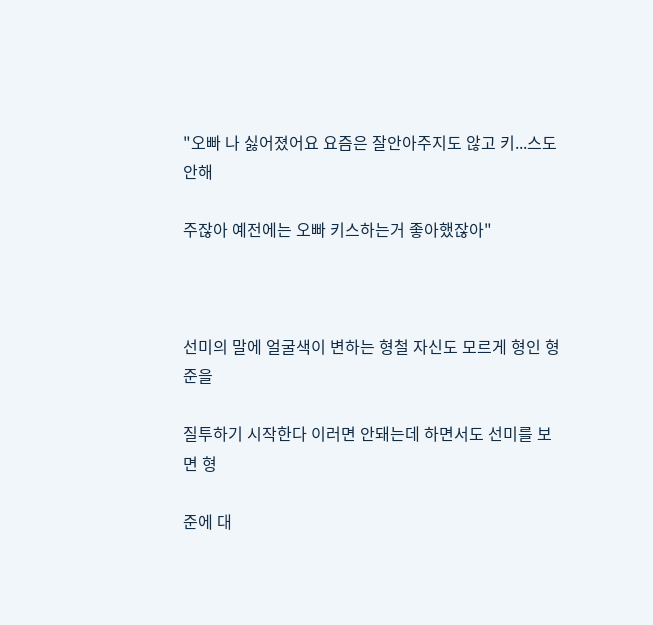"오빠 나 싫어졌어요 요즘은 잘안아주지도 않고 키...스도 안해

주잖아 예전에는 오빠 키스하는거 좋아했잖아"



선미의 말에 얼굴색이 변하는 형철 자신도 모르게 형인 형준을

질투하기 시작한다 이러면 안돼는데 하면서도 선미를 보면 형

준에 대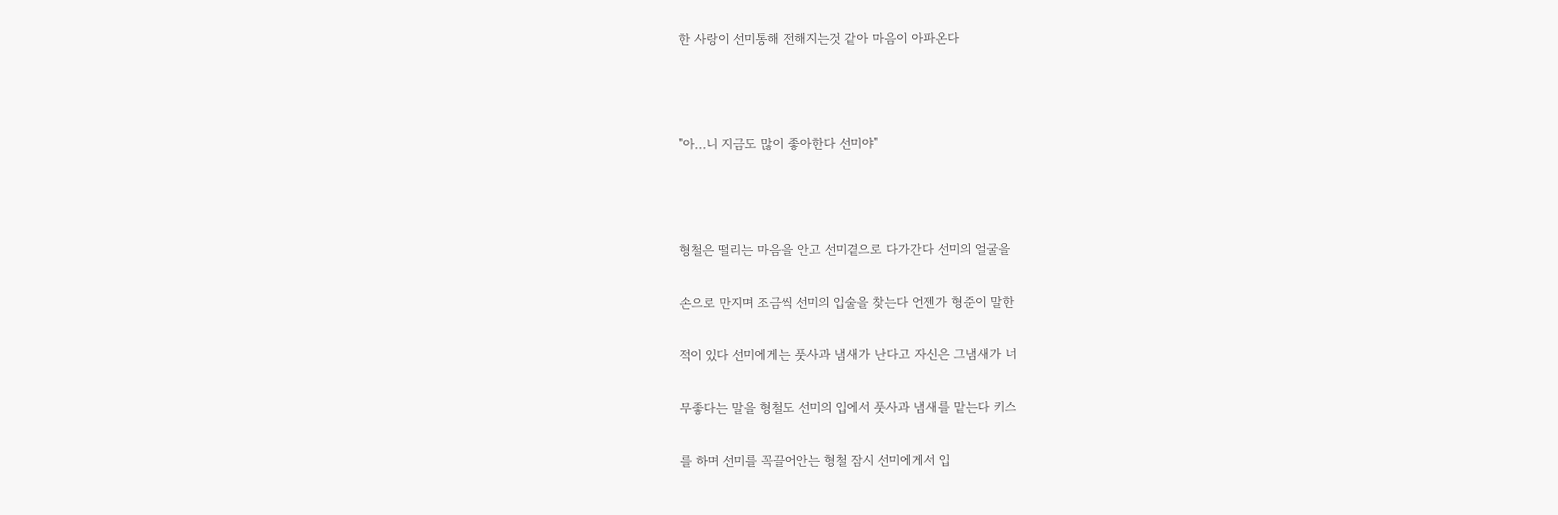한 사랑이 선미통해 전해지는것 같아 마음이 아파온다



"아...니 지금도 많이 좋아한다 선미야"



형철은 떨리는 마음을 안고 선미곁으로 다가간다 선미의 얼굴을

손으로 만지며 조금씩 선미의 입술을 찾는다 언젠가 형준이 말한

적이 있다 선미에게는 풋사과 냄새가 난다고 자신은 그냄새가 너

무좋다는 말을 형철도 선미의 입에서 풋사과 냄새를 맡는다 키스

를 하며 선미를 꼭끌어안는 형철 잠시 선미에게서 입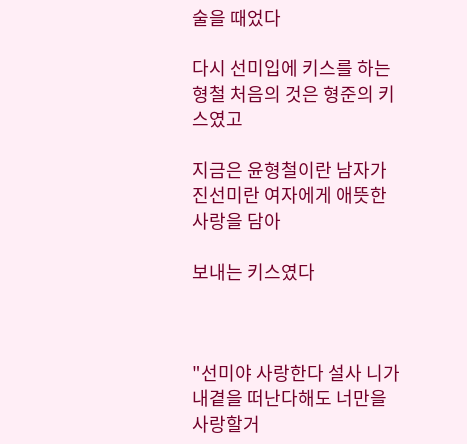술을 때었다

다시 선미입에 키스를 하는 형철 처음의 것은 형준의 키스였고

지금은 윤형철이란 남자가 진선미란 여자에게 애뜻한 사랑을 담아

보내는 키스였다



"선미야 사랑한다 설사 니가 내곁을 떠난다해도 너만을 사랑할거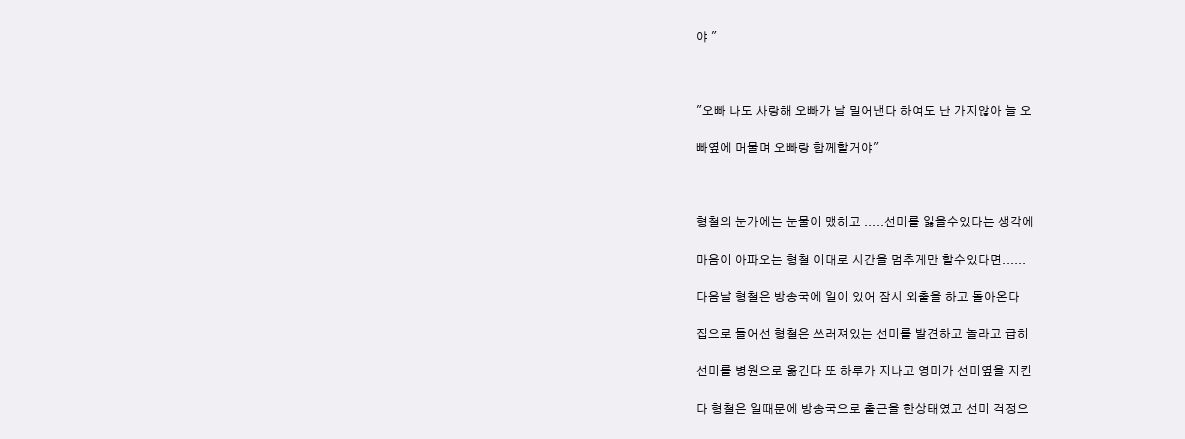야 "



"오빠 나도 사랑해 오빠가 날 밀어낸다 하여도 난 가지않아 늘 오

빠옆에 머물며 오빠랑 함께할거야"



형철의 눈가에는 눈물이 맸히고 .....선미를 잃을수있다는 생각에

마음이 아파오는 형철 이대로 시간을 멈추게만 할수있다면......

다음날 형철은 방송국에 일이 있어 잠시 외출을 하고 돌아온다

집으로 들어선 형철은 쓰러져있는 선미를 발견하고 놀라고 급히

선미를 병원으로 옮긴다 또 하루가 지나고 영미가 선미옆을 지킨

다 형철은 일때문에 방송국으로 출근을 한상태였고 선미 걱정으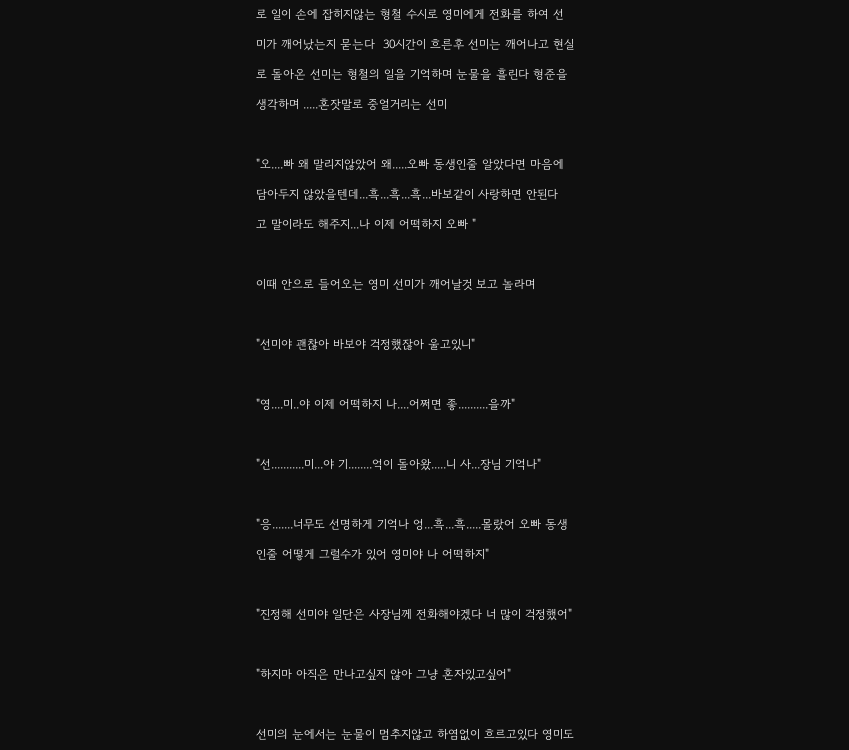로 일이 손에 잡히지않는 형철 수시로 영미에게 전화를 하여 선

미가 깨어났는지 묻는다  30시간이 흐른후 선미는 깨어나고 현실

로 돌아온 선미는 형철의 일을 기억하며 눈물을 흘린다 형준을

생각하며 .....혼잣말로 중얼거리는 선미



"오....빠 왜 말리지않았어 왜.....오빠 동생인줄 알았다면 마음에

담아두지 않았을텐데...흑...흑...흑...바보같이 사랑하면 안된다

고 말이라도 해주지...나 이제 어떡하지 오빠 "



이때 안으로 들어오는 영미 선미가 깨어날것 보고 놀라며



"선미야 괜찮아 바보야 걱정했잖아 울고있니"



"영....미..야 이제 어떡하지 나....어쩌면 좋..........을까"



"선...........미...야 기........억이 돌아왔.....니 사...장님 기억나"



"응.......너무도 선명하게 기억나 엉...흑...흑.....몰랐어 오빠 동생

인줄 어떻게 그럴수가 있어 영미야 나 어떡하지"



"진정해 선미야 일단은 사장님께 전화해야겠다 너 많이 걱정했어"



"하지마 아직은 만나고싶지 않아 그냥 혼자있고싶어"



선미의 눈에서는 눈물이 멈추지않고 하염없이 흐르고있다 영미도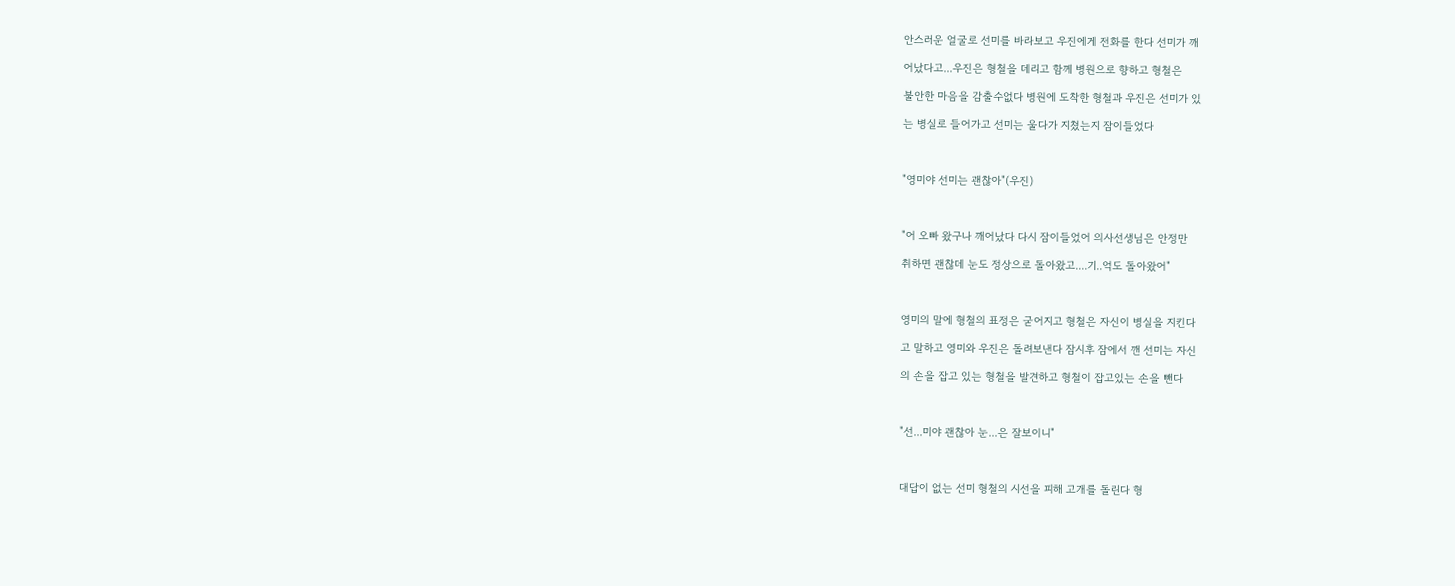안스러운 얼굴로 선미를 바라보고 우진에게 전화를 한다 선미가 깨

어났다고...우진은 형철을 데리고 함께 병원으로 향하고 형철은

불안한 마음을 감출수없다 병원에 도착한 형철과 우진은 선미가 있

는 병실로 들어가고 선미는 울다가 지쳤는지 잠이들었다



"영미야 선미는 괜찮아"(우진)



"어 오빠 왔구나 깨어났다 다시 잠이들었어 의사선생님은 안정만

취하면 괜찮데 눈도 정상으로 돌아왔고....기..억도 돌아왔어"



영미의 말에 형철의 표정은 굳어지고 형철은 자신이 병실을 지킨다

고 말하고 영미와 우진은 돌려보낸다 잠시후 잠에서 깬 선미는 자신

의 손을 잡고 있는 형철을 발견하고 형철이 잡고있는 손을 뺀다



"선...미야 괜찮아 눈...은 잘보이니"



대답이 없는 선미 형철의 시선을 피해 고개를 돌린다 형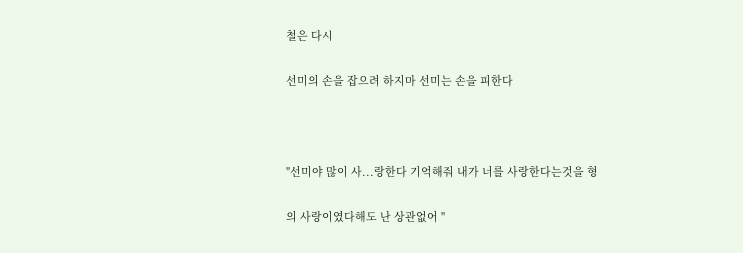철은 다시

선미의 손을 잡으려 하지마 선미는 손을 피한다



"선미야 많이 사...랑한다 기억해줘 내가 너를 사랑한다는것을 형

의 사랑이였다해도 난 상관없어 "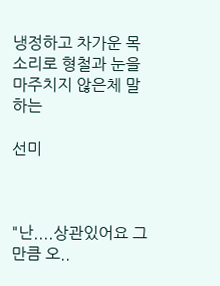냉정하고 차가운 목소리로 형철과 눈을 마주치지 않은체 말하는

선미



"난....상관있어요 그만큼 오..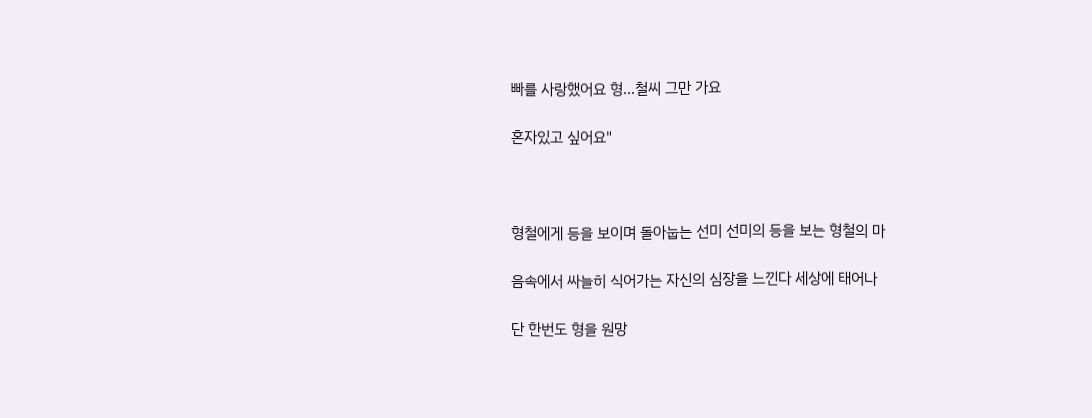빠를 사랑했어요 형...철씨 그만 가요

혼자있고 싶어요"



형철에게 등을 보이며 돌아눕는 선미 선미의 등을 보는 형철의 마

음속에서 싸늘히 식어가는 자신의 심장을 느낀다 세상에 태어나

단 한번도 형을 원망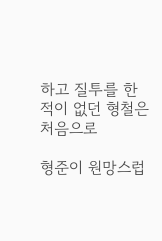하고 질투를 한적이 없던 형철은 처음으로

형준이 원망스럽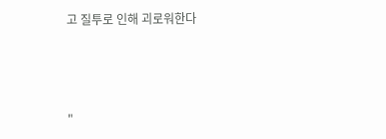고 질투로 인해 괴로워한다



"